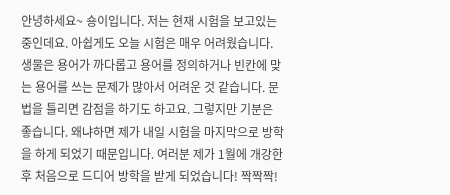안녕하세요~ 숑이입니다. 저는 현재 시험을 보고있는 중인데요. 아쉽게도 오늘 시험은 매우 어려웠습니다. 생물은 용어가 까다롭고 용어를 정의하거나 빈칸에 맞는 용어를 쓰는 문제가 많아서 어려운 것 같습니다. 문법을 틀리면 감점을 하기도 하고요. 그렇지만 기분은 좋습니다. 왜냐하면 제가 내일 시험을 마지막으로 방학을 하게 되었기 때문입니다. 여러분 제가 1월에 개강한 후 처음으로 드디어 방학을 받게 되었습니다! 짝짝짝!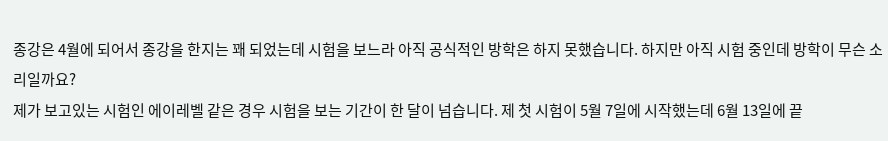종강은 4월에 되어서 종강을 한지는 꽤 되었는데 시험을 보느라 아직 공식적인 방학은 하지 못했습니다. 하지만 아직 시험 중인데 방학이 무슨 소리일까요?
제가 보고있는 시험인 에이레벨 같은 경우 시험을 보는 기간이 한 달이 넘습니다. 제 첫 시험이 5월 7일에 시작했는데 6월 13일에 끝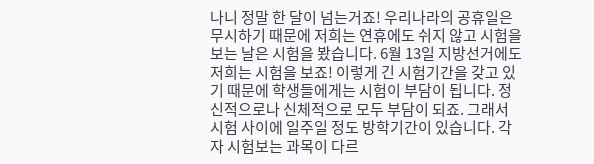나니 정말 한 달이 넘는거죠! 우리나라의 공휴일은 무시하기 때문에 저희는 연휴에도 쉬지 않고 시험을 보는 날은 시험을 봤습니다. 6월 13일 지방선거에도 저희는 시험을 보죠! 이렇게 긴 시험기간을 갖고 있기 때문에 학생들에게는 시험이 부담이 됩니다. 정신적으로나 신체적으로 모두 부담이 되죠. 그래서 시험 사이에 일주일 정도 방학기간이 있습니다. 각자 시험보는 과목이 다르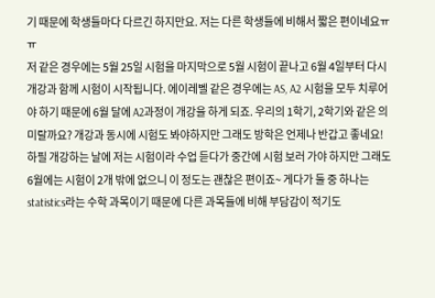기 때문에 학생들마다 다르긴 하지만요. 저는 다른 학생들에 비해서 짧은 편이네요ㅠㅠ
저 같은 경우에는 5월 25일 시험을 마지막으로 5월 시험이 끝나고 6월 4일부터 다시 개강과 함께 시험이 시작됩니다. 에이레벨 같은 경우에는 AS, A2 시험을 모두 치루어야 하기 때문에 6월 달에 A2과정이 개강을 하게 되죠. 우리의 1학기, 2학기와 같은 의미랄까요? 개강과 동시에 시험도 봐야하지만 그래도 방학은 언제나 반갑고 좋네요! 하필 개강하는 날에 저는 시험이라 수업 듣다가 중간에 시험 보러 가야 하지만 그래도 6월에는 시험이 2개 밖에 없으니 이 정도는 괜찮은 편이죠~ 게다가 둘 중 하나는 statistics라는 수학 과목이기 때문에 다른 과목들에 비해 부담감이 적기도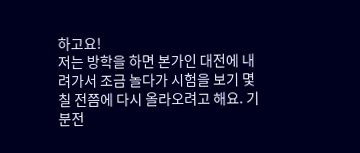하고요!
저는 방학을 하면 본가인 대전에 내려가서 조금 놀다가 시험을 보기 몇 칠 전쯤에 다시 올라오려고 해요. 기분전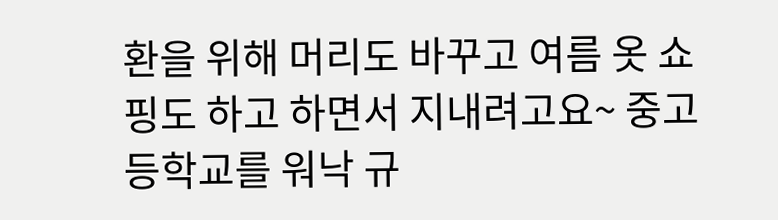환을 위해 머리도 바꾸고 여름 옷 쇼핑도 하고 하면서 지내려고요~ 중고등학교를 워낙 규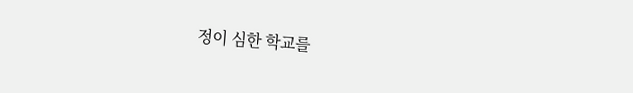정이 심한 학교를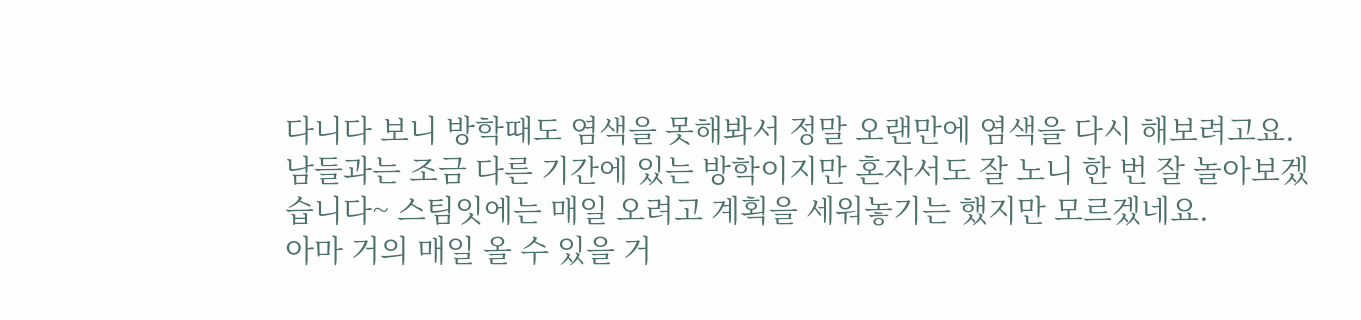다니다 보니 방학때도 염색을 못해봐서 정말 오랜만에 염색을 다시 해보려고요. 남들과는 조금 다른 기간에 있는 방학이지만 혼자서도 잘 노니 한 번 잘 놀아보겠습니다~ 스팀잇에는 매일 오려고 계획을 세워놓기는 했지만 모르겠네요.
아마 거의 매일 올 수 있을 거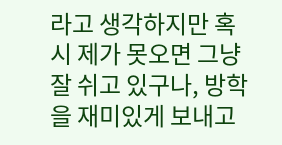라고 생각하지만 혹시 제가 못오면 그냥 잘 쉬고 있구나, 방학을 재미있게 보내고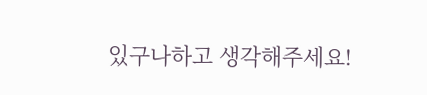있구나하고 생각해주세요!